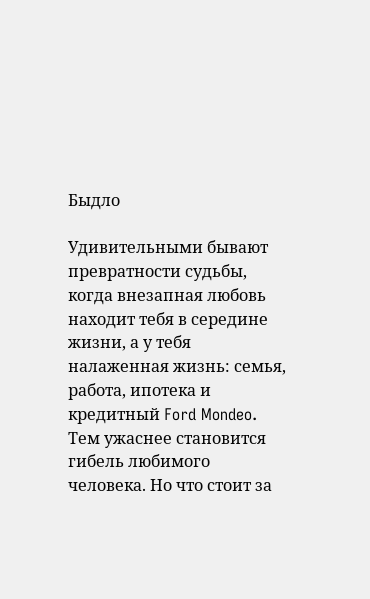Быдло

Удивительными бывают превратности судьбы, когда внезапная любовь находит тебя в середине жизни, а у тебя налаженная жизнь: семья, работа, ипотека и кредитный Ford Mondeo. Тем ужаснее становится гибель любимого человека. Но что стоит за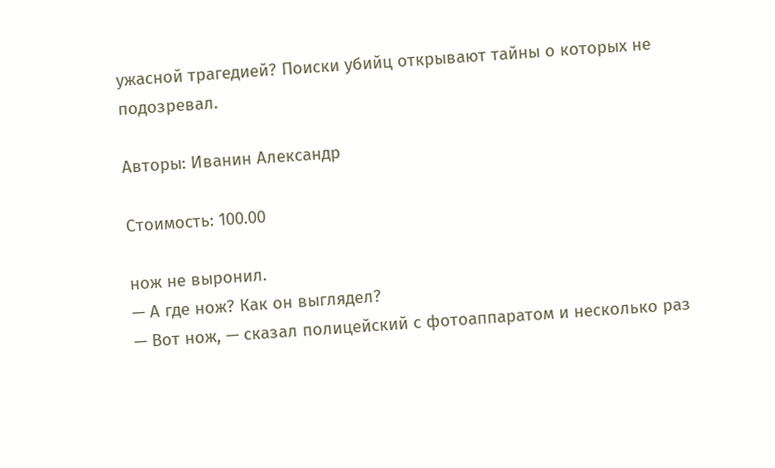ужасной трагедией? Поиски убийц открывают тайны о которых не подозревал.

Авторы: Иванин Александр

Стоимость: 100.00

нож не выронил.
— А где нож? Как он выглядел?
— Вот нож, — сказал полицейский с фотоаппаратом и несколько раз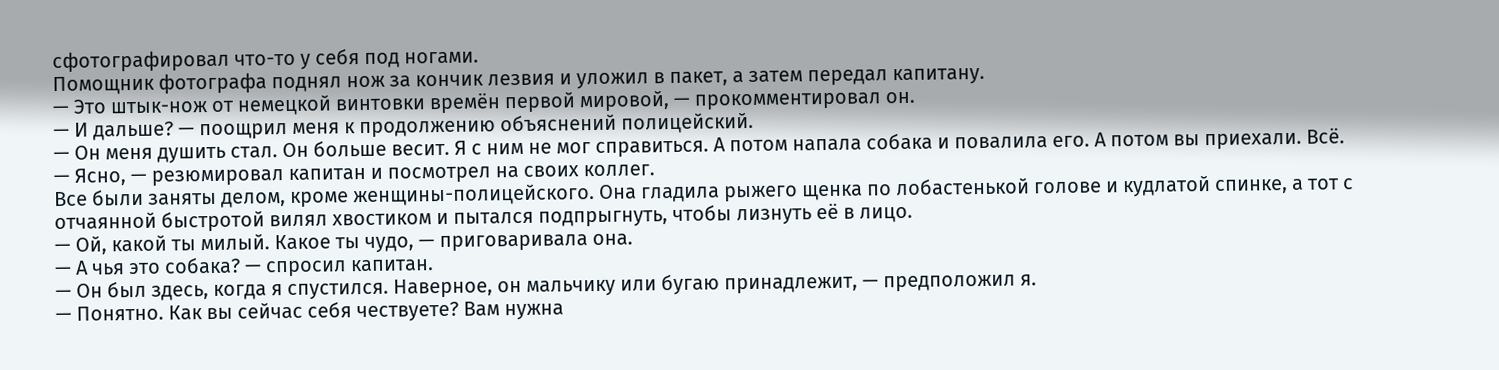сфотографировал что-то у себя под ногами.
Помощник фотографа поднял нож за кончик лезвия и уложил в пакет, а затем передал капитану.
— Это штык-нож от немецкой винтовки времён первой мировой, — прокомментировал он.
— И дальше? — поощрил меня к продолжению объяснений полицейский.
— Он меня душить стал. Он больше весит. Я с ним не мог справиться. А потом напала собака и повалила его. А потом вы приехали. Всё.
— Ясно, — резюмировал капитан и посмотрел на своих коллег.
Все были заняты делом, кроме женщины-полицейского. Она гладила рыжего щенка по лобастенькой голове и кудлатой спинке, а тот с отчаянной быстротой вилял хвостиком и пытался подпрыгнуть, чтобы лизнуть её в лицо.
— Ой, какой ты милый. Какое ты чудо, — приговаривала она.
— А чья это собака? — спросил капитан.
— Он был здесь, когда я спустился. Наверное, он мальчику или бугаю принадлежит, — предположил я.
— Понятно. Как вы сейчас себя чествуете? Вам нужна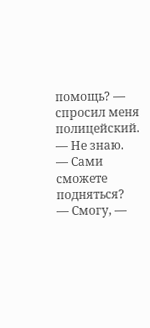помощь? — спросил меня полицейский.
— Не знаю.
— Сами сможете подняться?
— Смогу, —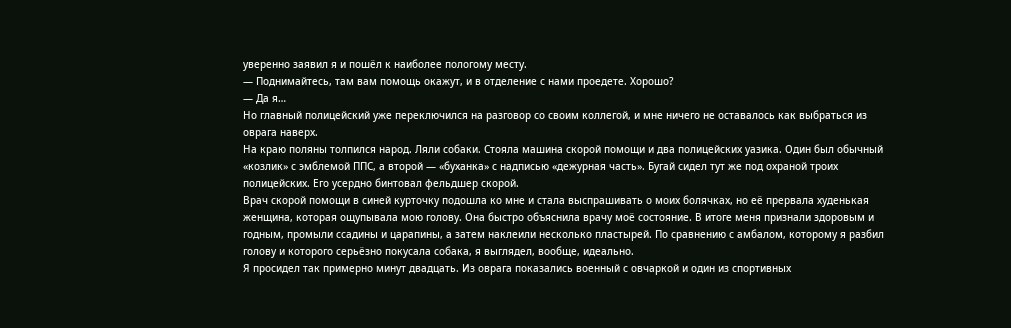уверенно заявил я и пошёл к наиболее пологому месту.
— Поднимайтесь, там вам помощь окажут, и в отделение с нами проедете. Хорошо?
— Да я…
Но главный полицейский уже переключился на разговор со своим коллегой, и мне ничего не оставалось как выбраться из оврага наверх.
На краю поляны толпился народ. Ляли собаки. Стояла машина скорой помощи и два полицейских уазика. Один был обычный «козлик» с эмблемой ППС, а второй — «буханка» с надписью «дежурная часть». Бугай сидел тут же под охраной троих полицейских. Его усердно бинтовал фельдшер скорой.
Врач скорой помощи в синей курточку подошла ко мне и стала выспрашивать о моих болячках, но её прервала худенькая женщина, которая ощупывала мою голову. Она быстро объяснила врачу моё состояние. В итоге меня признали здоровым и годным, промыли ссадины и царапины, а затем наклеили несколько пластырей. По сравнению с амбалом, которому я разбил голову и которого серьёзно покусала собака, я выглядел, вообще, идеально.
Я просидел так примерно минут двадцать. Из оврага показались военный с овчаркой и один из спортивных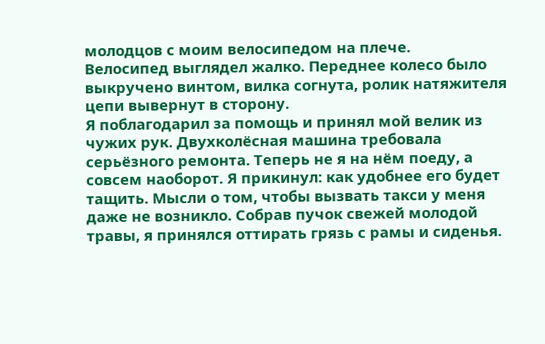молодцов с моим велосипедом на плече.
Велосипед выглядел жалко. Переднее колесо было выкручено винтом, вилка согнута, ролик натяжителя цепи вывернут в сторону.
Я поблагодарил за помощь и принял мой велик из чужих рук. Двухколёсная машина требовала серьёзного ремонта. Теперь не я на нём поеду, а совсем наоборот. Я прикинул: как удобнее его будет тащить. Мысли о том, чтобы вызвать такси у меня даже не возникло. Собрав пучок свежей молодой травы, я принялся оттирать грязь с рамы и сиденья.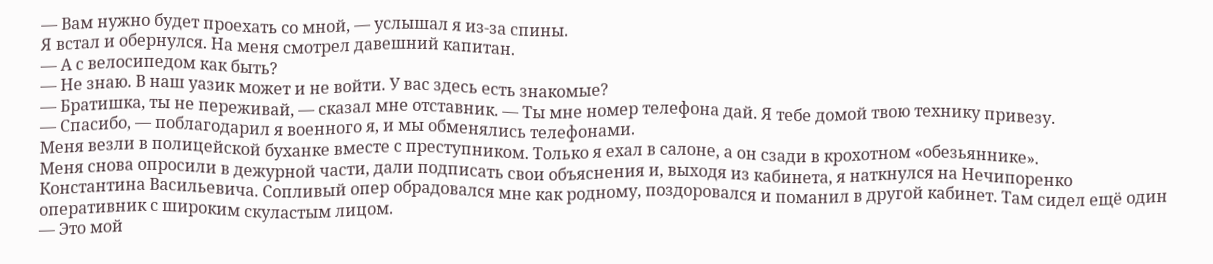— Вам нужно будет проехать со мной, — услышал я из-за спины.
Я встал и обернулся. На меня смотрел давешний капитан.
— А с велосипедом как быть?
— Не знаю. В наш уазик может и не войти. У вас здесь есть знакомые?
— Братишка, ты не переживай, — сказал мне отставник. — Ты мне номер телефона дай. Я тебе домой твою технику привезу.
— Спасибо, — поблагодарил я военного я, и мы обменялись телефонами.
Меня везли в полицейской буханке вместе с преступником. Только я ехал в салоне, а он сзади в крохотном «обезьяннике».
Меня снова опросили в дежурной части, дали подписать свои объяснения и, выходя из кабинета, я наткнулся на Нечипоренко Константина Васильевича. Сопливый опер обрадовался мне как родному, поздоровался и поманил в другой кабинет. Там сидел ещё один оперативник с широким скуластым лицом.
— Это мой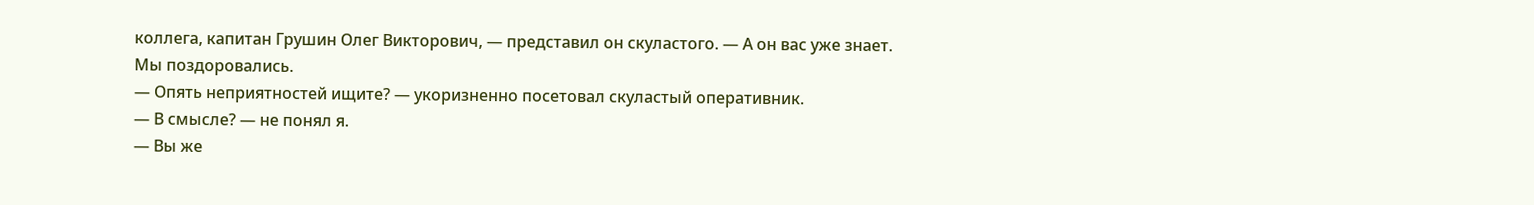коллега, капитан Грушин Олег Викторович, — представил он скуластого. — А он вас уже знает.
Мы поздоровались.
— Опять неприятностей ищите? — укоризненно посетовал скуластый оперативник.
— В смысле? — не понял я.
— Вы же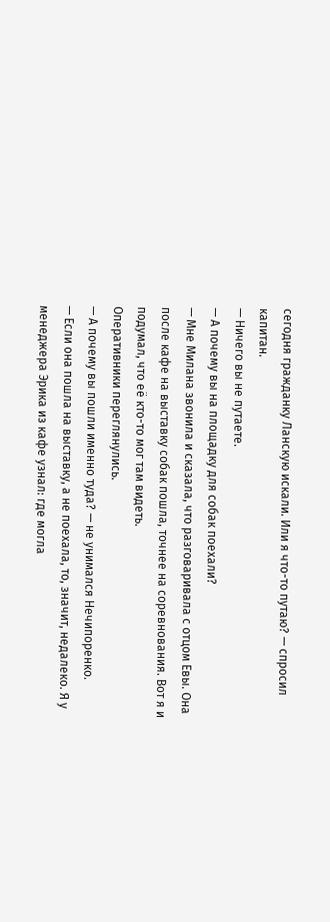сегодня гражданку Ланскую искали. Или я что-то путаю? — спросил капитан.
— Ничего вы не путаете.
— А почему вы на площадку для собак поехали?
— Мне Милана звонила и сказала, что разговаривала с отцом Евы. Она после кафе на выставку собак пошла, точнее на соревнования. Вот я и подумал, что её кто-то мог там видеть.
Оперативники переглянулись.
— А почему вы пошли именно туда? — не унимался Нечипоренко.
— Если она пошла на выставку, а не поехала, то, значит, недалеко. Я у менеджера Эрика из кафе узнал: где могла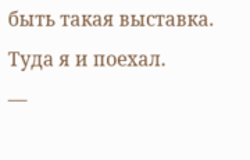быть такая выставка. Туда я и поехал.
—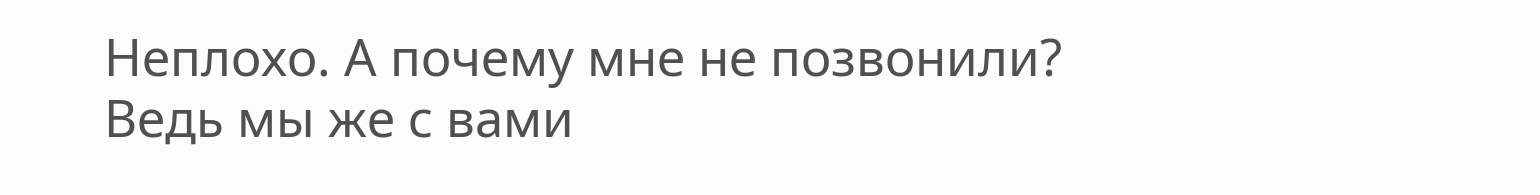Неплохо. А почему мне не позвонили? Ведь мы же с вами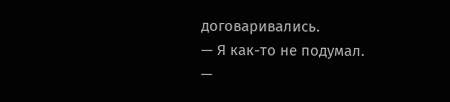договаривались.
— Я как-то не подумал.
—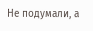Не подумали, а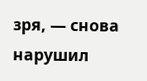зря, — снова нарушил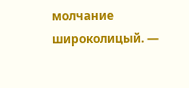молчание широколицый. —